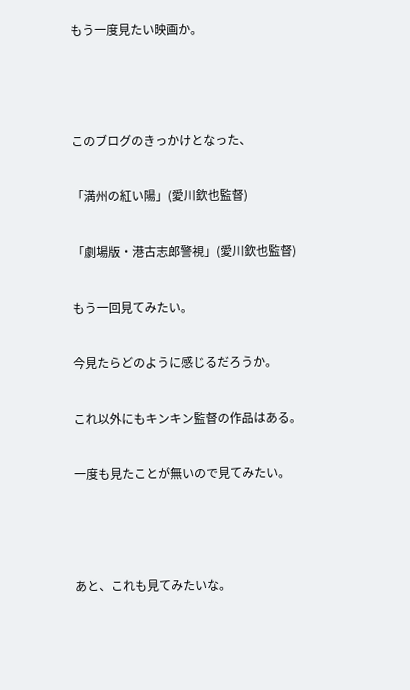もう一度見たい映画か。



このブログのきっかけとなった、

「満州の紅い陽」(愛川欽也監督)

「劇場版・港古志郎警視」(愛川欽也監督)

もう一回見てみたい。

今見たらどのように感じるだろうか。

これ以外にもキンキン監督の作品はある。

一度も見たことが無いので見てみたい。



あと、これも見てみたいな。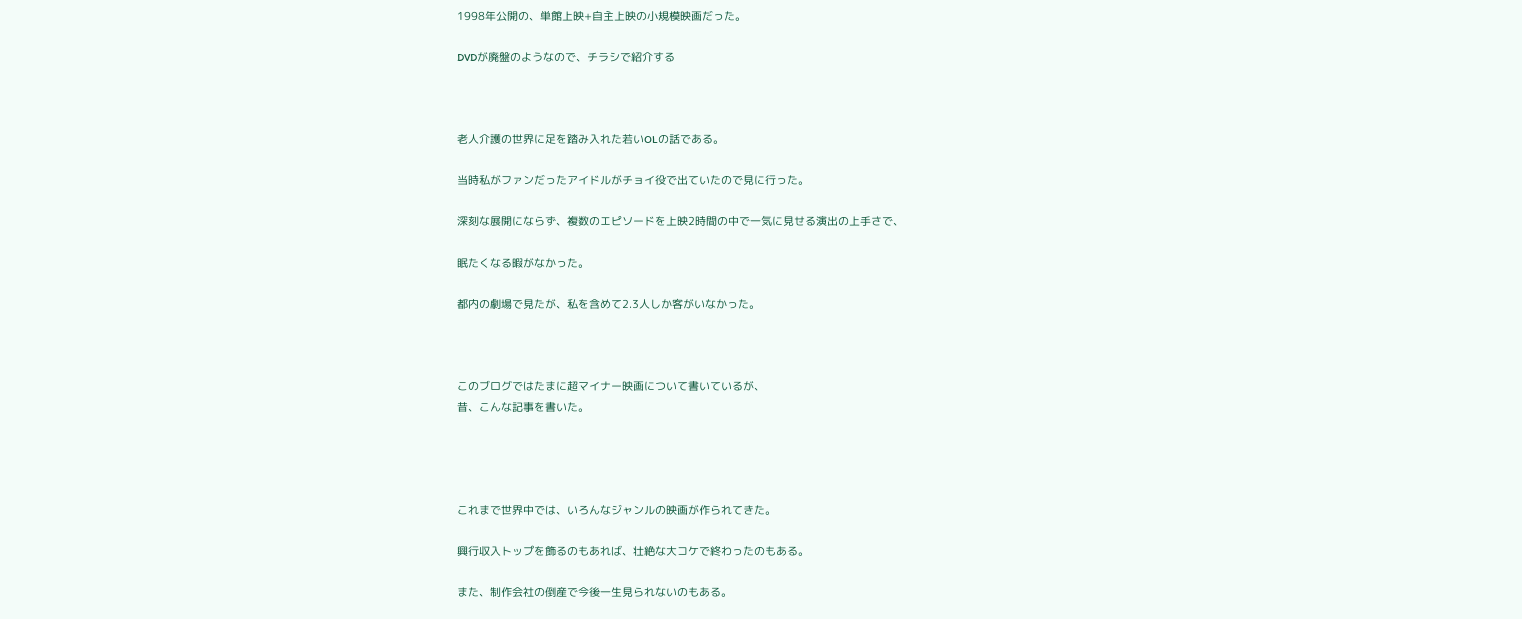1998年公開の、単館上映+自主上映の小規模映画だった。

DVDが廃盤のようなので、チラシで紹介する



老人介護の世界に足を踏み入れた若いOLの話である。

当時私がファンだったアイドルがチョイ役で出ていたので見に行った。

深刻な展開にならず、複数のエピソードを上映2時間の中で一気に見せる演出の上手さで、

眠たくなる暇がなかった。

都内の劇場で見たが、私を含めて2.3人しか客がいなかった。



このブログではたまに超マイナー映画について書いているが、
昔、こんな記事を書いた。




これまで世界中では、いろんなジャンルの映画が作られてきた。

興行収入トップを飾るのもあれば、壮絶な大コケで終わったのもある。

また、制作会社の倒産で今後一生見られないのもある。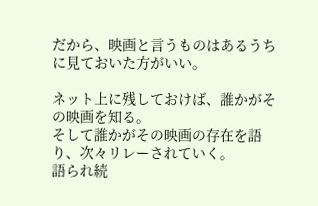だから、映画と言うものはあるうちに見ておいた方がいい。

ネット上に残しておけば、誰かがその映画を知る。
そして誰かがその映画の存在を語り、次々リレーされていく。
語られ続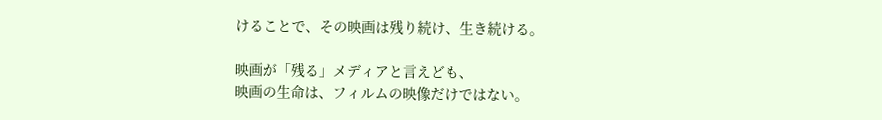けることで、その映画は残り続け、生き続ける。

映画が「残る」メディアと言えども、
映画の生命は、フィルムの映像だけではない。